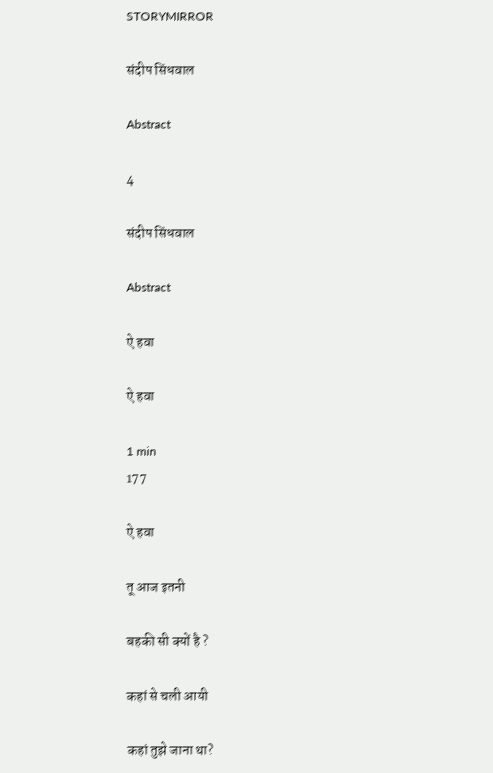STORYMIRROR

संदीप सिंधवाल

Abstract

4

संदीप सिंधवाल

Abstract

ऐ हवा

ऐ हवा

1 min
177

ऐ हवा

तू आज इतनी

बहकी सी क्यों है ?

कहां से चली आयी

कहां तुझे जाना था?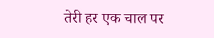तेरी हर एक चाल पर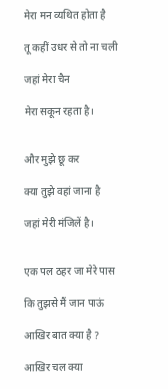मेरा मन व्यथित होता है

तू कहीं उधर से तो ना चली

जहां मेरा चैन

मेरा सकून रहता है।


और मुझे छू कर

क्या तुझे वहां जाना है

जहां मेरी मंजिलें है।


एक पल ठहर जा मेरे पास

कि तुझसे मैं जान पाऊं

आखिर बात क्या है ?

आखिर चल क्या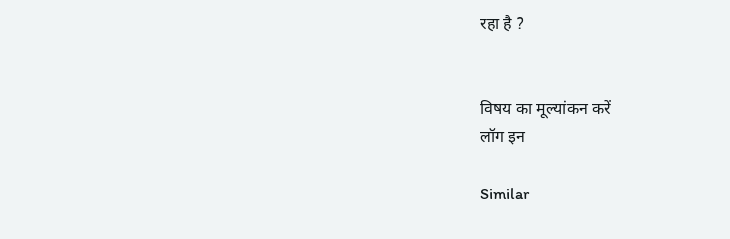रहा है ?


विषय का मूल्यांकन करें
लॉग इन

Similar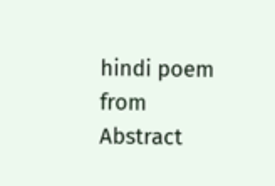hindi poem from Abstract